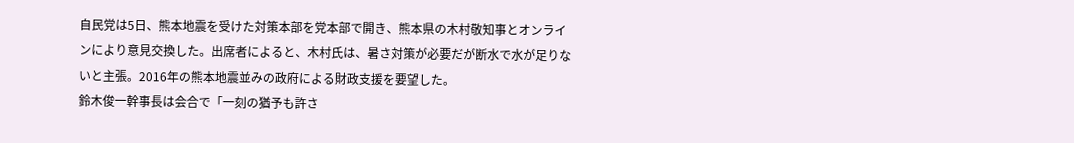自民党は5日、熊本地震を受けた対策本部を党本部で開き、熊本県の木村敬知事とオンラインにより意見交換した。出席者によると、木村氏は、暑さ対策が必要だが断水で水が足りないと主張。2016年の熊本地震並みの政府による財政支援を要望した。
鈴木俊一幹事長は会合で「一刻の猶予も許さ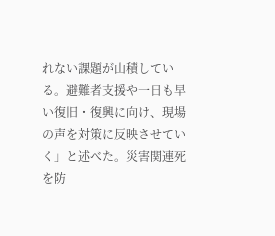れない課題が山積している。避難者支援や一日も早い復旧・復興に向け、現場の声を対策に反映させていく」と述べた。災害関連死を防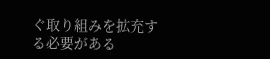ぐ取り組みを拡充する必要がある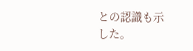との認識も示した。